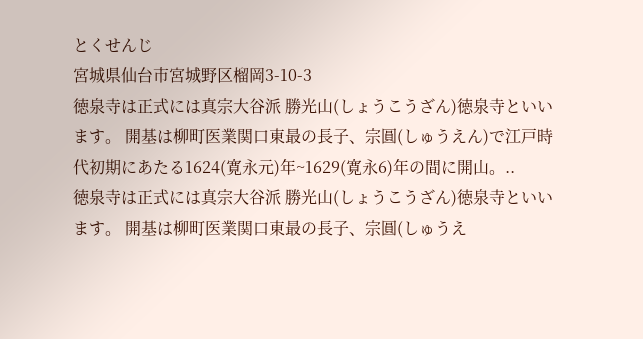とくせんじ
宮城県仙台市宮城野区榴岡3-10-3
徳泉寺は正式には真宗大谷派 勝光山(しょうこうざん)徳泉寺といいます。 開基は柳町医業関口東最の長子、宗圓(しゅうえん)で江戸時代初期にあたる1624(寛永元)年~1629(寛永6)年の間に開山。..
徳泉寺は正式には真宗大谷派 勝光山(しょうこうざん)徳泉寺といいます。 開基は柳町医業関口東最の長子、宗圓(しゅうえ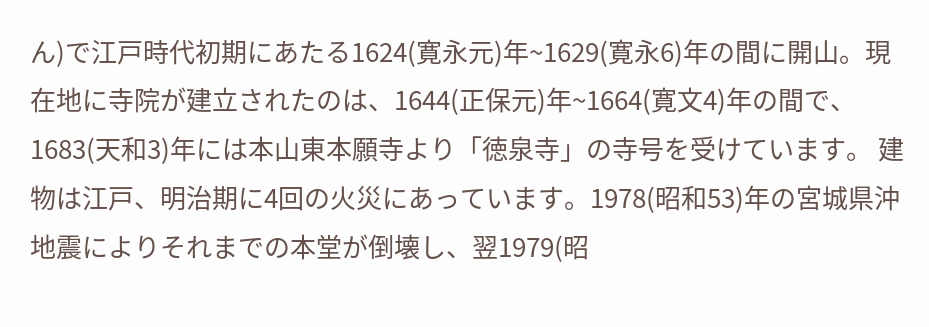ん)で江戸時代初期にあたる1624(寛永元)年~1629(寛永6)年の間に開山。現在地に寺院が建立されたのは、1644(正保元)年~1664(寛文4)年の間で、1683(天和3)年には本山東本願寺より「徳泉寺」の寺号を受けています。 建物は江戸、明治期に4回の火災にあっています。1978(昭和53)年の宮城県沖地震によりそれまでの本堂が倒壊し、翌1979(昭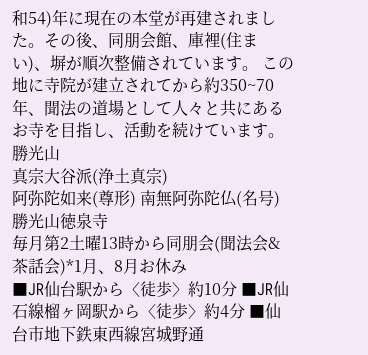和54)年に現在の本堂が再建されました。その後、同朋会館、庫裡(住まい)、塀が順次整備されています。 この地に寺院が建立されてから約350~70年、聞法の道場として人々と共にあるお寺を目指し、活動を続けています。
勝光山
真宗大谷派(浄土真宗)
阿弥陀如来(尊形) 南無阿弥陀仏(名号)
勝光山徳泉寺
毎月第2土曜13時から同朋会(聞法会&茶話会)*1月、8月お休み
■JR仙台駅から〈徒歩〉約10分 ■JR仙石線榴ヶ岡駅から〈徒歩〉約4分 ■仙台市地下鉄東西線宮城野通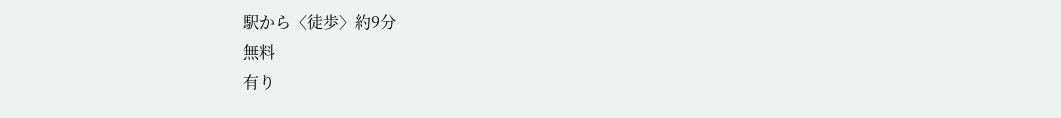駅から〈徒歩〉約9分
無料
有り